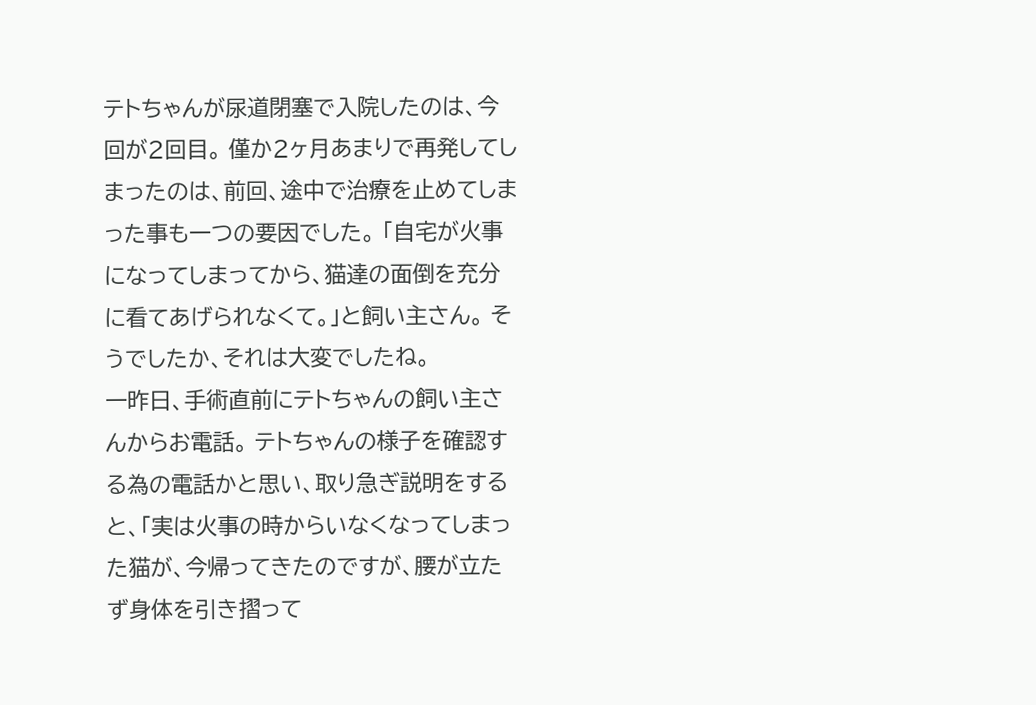テトちゃんが尿道閉塞で入院したのは、今回が2回目。 僅か2ヶ月あまりで再発してしまったのは、前回、途中で治療を止めてしまった事も一つの要因でした。 「自宅が火事になってしまってから、猫達の面倒を充分に看てあげられなくて。」と飼い主さん。 そうでしたか、それは大変でしたね。
一昨日、手術直前にテトちゃんの飼い主さんからお電話。 テトちゃんの様子を確認する為の電話かと思い、取り急ぎ説明をすると、「実は火事の時からいなくなってしまった猫が、今帰ってきたのですが、腰が立たず身体を引き摺って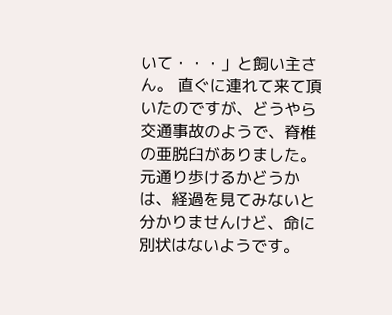いて・・・」と飼い主さん。 直ぐに連れて来て頂いたのですが、どうやら交通事故のようで、脊椎の亜脱臼がありました。 元通り歩けるかどうかは、経過を見てみないと分かりませんけど、命に別状はないようです。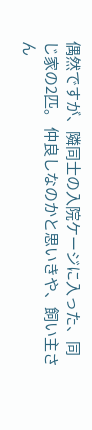偶然ですが、隣同士の入院ケージに入った、同じ家の2匹。 仲良しなのかと思いきや、飼い主さん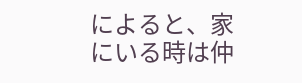によると、家にいる時は仲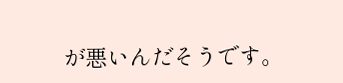が悪いんだそうです。